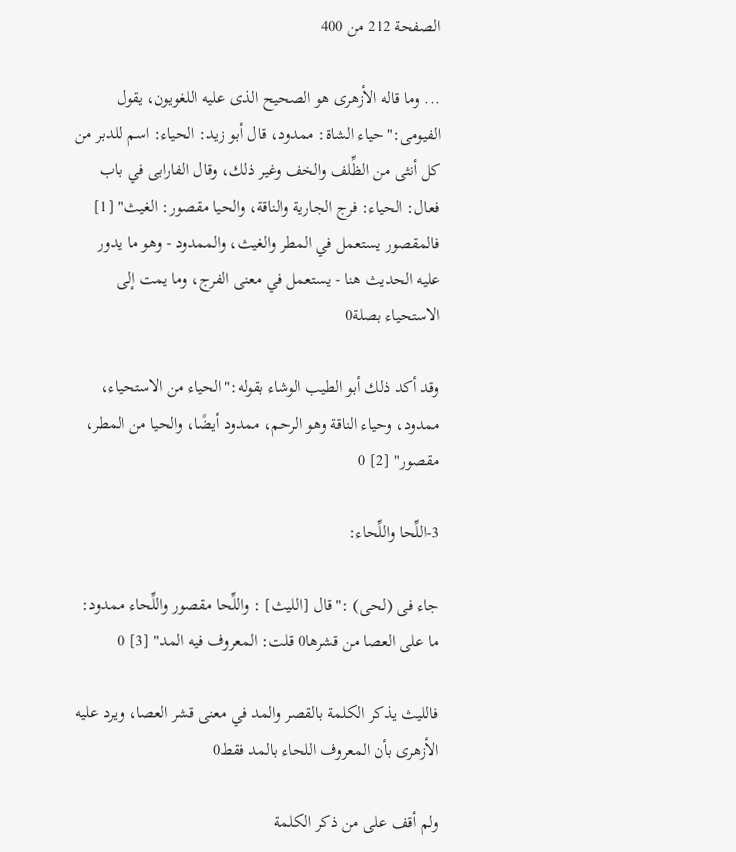الصفحة 212 من 400

... وما قاله الأزهرى هو الصحيح الذى عليه اللغويون، يقول الفيومى:"حياء الشاة: ممدود، قال أبو زيد: الحياء: اسم للدبر من كل أنثى من الظِّلف والخف وغير ذلك، وقال الفارابى في باب فعال: الحياء: فرج الجارية والناقة، والحيا مقصور: الغيث" [1] فالمقصور يستعمل في المطر والغيث، والممدود - وهو ما يدور عليه الحديث هنا - يستعمل في معنى الفرج، وما يمت إلى الاستحياء بصلة0

وقد أكد ذلك أبو الطيب الوشاء بقوله:"الحياء من الاستحياء، ممدود، وحياء الناقة وهو الرحم، ممدود أيضًا، والحيا من المطر، مقصور" [2] 0

3-اللِّحا واللِّحاء:

جاء فى (لحى) :"قال [الليث] : واللِّحا مقصور واللِّحاء ممدود: ما على العصا من قشرها0 قلت: المعروف فيه المد" [3] 0

فالليث يذكر الكلمة بالقصر والمد في معنى قشر العصا، ويرد عليه الأزهرى بأن المعروف اللحاء بالمد فقط0

ولم أقف على من ذكر الكلمة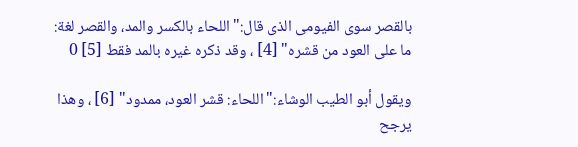بالقصر سوى الفيومى الذى قال:"اللحاء بالكسر والمد، والقصر لغة: ما على العود من قشره" [4] ، وقد ذكره غيره بالمد فقط [5] 0

ويقول أبو الطيب الوشاء:"اللحاء: قشر العود، ممدود" [6] ، وهذا يرجح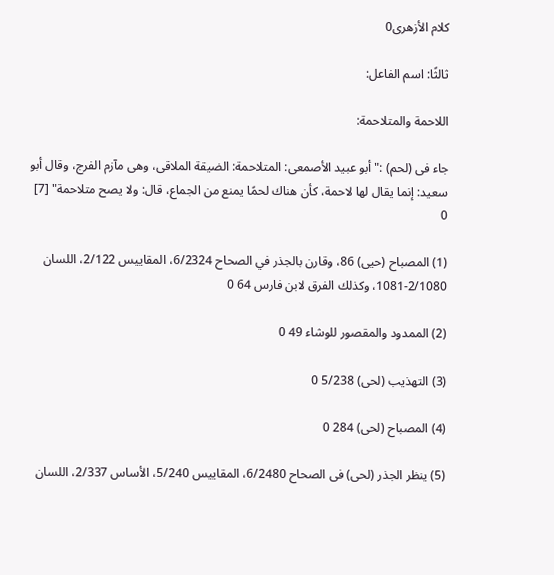كلام الأزهرى0

ثالثًا: اسم الفاعل:

اللاحمة والمتلاحمة:

جاء فى (لحم) :"أبو عبيد الأصمعى: المتلاحمة: الضيقة الملاقى، وهى مآزم الفرج، وقال أبو سعيد: إنما يقال لها لاحمة، كأن هناك لحمًا يمنع من الجماع، قال: ولا يصح متلاحمة" [7] 0

(1) المصباح (حيى) 86، وقارن بالجذر في الصحاح 6/2324، المقاييس 2/122، اللسان 2/1080-1081، وكذلك الفرق لابن فارس 64 0

(2) الممدود والمقصور للوشاء 49 0

(3) التهذيب (لحى) 5/238 0

(4) المصباح (لحى) 284 0

(5) ينظر الجذر (لحى) فى الصحاح 6/2480، المقاييس 5/240، الأساس 2/337، اللسان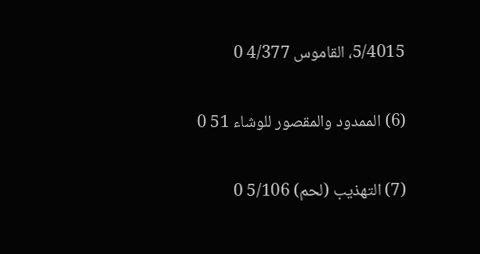5/4015، القاموس 4/377 0

(6) الممدود والمقصور للوشاء 51 0

(7) التهذيب (لحم) 5/106 0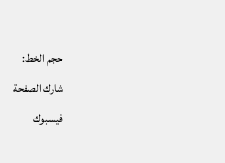حجم الخط:
شارك الصفحة
فيسبوك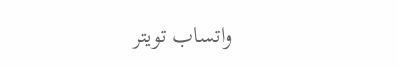واتساب تويتر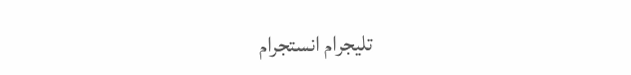تليجرام انستجرام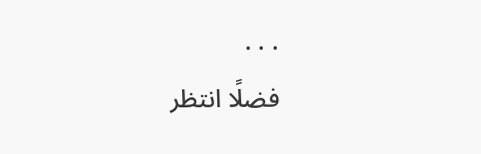. . .
فضلًا انتظر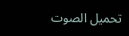تحميل الصوت